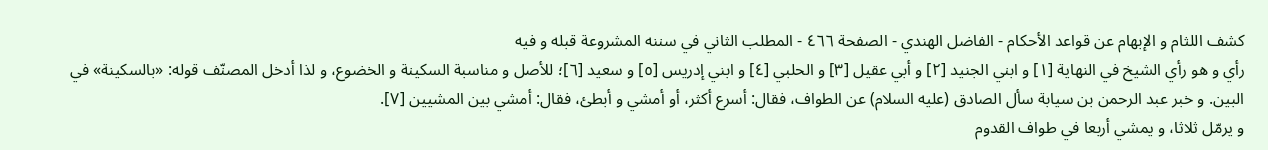كشف اللثام و الإبهام عن قواعد الأحكام - الفاضل الهندي - الصفحة ٤٦٦ - المطلب الثاني في سننه المشروعة قبله و فيه
رأي و هو رأي الشيخ في النهاية [١] و ابني الجنيد [٢] و أبي عقيل [٣] و الحلبي [٤] و ابني إدريس [٥] و سعيد [٦]؛ للأصل و مناسبة السكينة و الخضوع، و لذا أدخل المصنّف قوله: «بالسكينة» في البين. و خبر عبد الرحمن بن سيابة سأل الصادق (عليه السلام) عن الطواف، فقال: أسرع أكثر، أو أمشي و أبطئ، فقال: أمشي بين المشيين [٧].
و يرمّل ثلاثا، و يمشي أربعا في طواف القدوم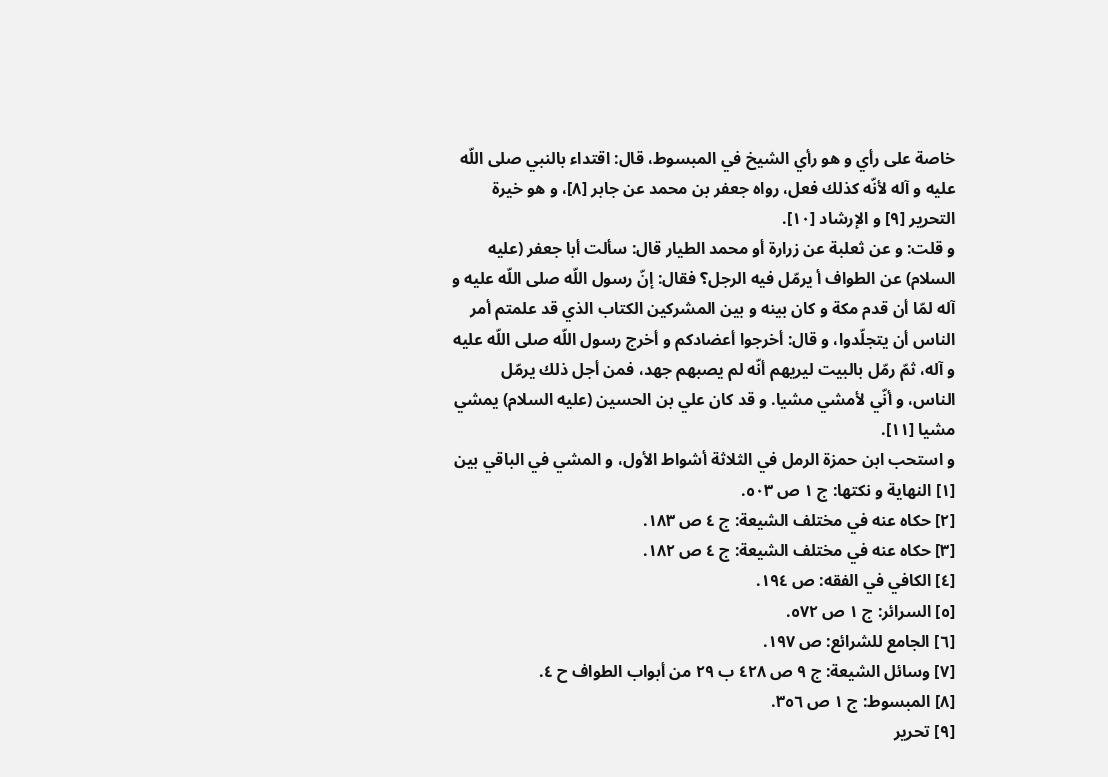خاصة على رأي و هو رأي الشيخ في المبسوط، قال: اقتداء بالنبي صلى اللّه عليه و آله لأنّه كذلك فعل، رواه جعفر بن محمد عن جابر [٨]، و هو خيرة التحرير [٩] و الإرشاد [١٠].
و قلت: و عن ثعلبة عن زرارة أو محمد الطيار قال: سألت أبا جعفر (عليه السلام) عن الطواف أ يرمّل فيه الرجل؟ فقال: إنّ رسول اللّه صلى اللّه عليه و آله لمّا أن قدم مكة و كان بينه و بين المشركين الكتاب الذي قد علمتم أمر الناس أن يتجلّدوا، و قال: أخرجوا أعضادكم و أخرج رسول اللّه صلى اللّه عليه و آله، ثمّ رمّل بالبيت ليريهم أنّه لم يصبهم جهد، فمن أجل ذلك يرمّل الناس، و أنّي لأمشي مشيا. و قد كان علي بن الحسين (عليه السلام) يمشي مشيا [١١].
و استحب ابن حمزة الرمل في الثلاثة أشواط الأول، و المشي في الباقي بين
[١] النهاية و نكتها: ج ١ ص ٥٠٣.
[٢] حكاه عنه في مختلف الشيعة: ج ٤ ص ١٨٣.
[٣] حكاه عنه في مختلف الشيعة: ج ٤ ص ١٨٢.
[٤] الكافي في الفقه: ص ١٩٤.
[٥] السرائر: ج ١ ص ٥٧٢.
[٦] الجامع للشرائع: ص ١٩٧.
[٧] وسائل الشيعة: ج ٩ ص ٤٢٨ ب ٢٩ من أبواب الطواف ح ٤.
[٨] المبسوط: ج ١ ص ٣٥٦.
[٩] تحرير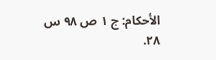الأحكام: ج ١ ص ٩٨ س ٢٨.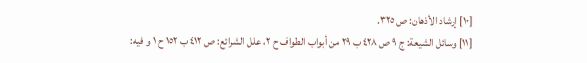[١٠] إرشاد الأذهان: ص ٣٢٥.
[١١] وسائل الشيعة: ج ٩ ص ٤٢٨ ب ٢٩ من أبواب الطواف ح ٢، علل الشرائع: ص ٤١٢ ب ١٥٢ ح ١ و فيه: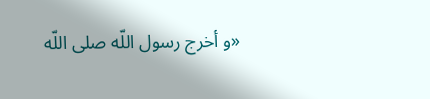«و أخرج رسول اللّه صلى اللّه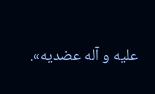عليه و آله عضديه».